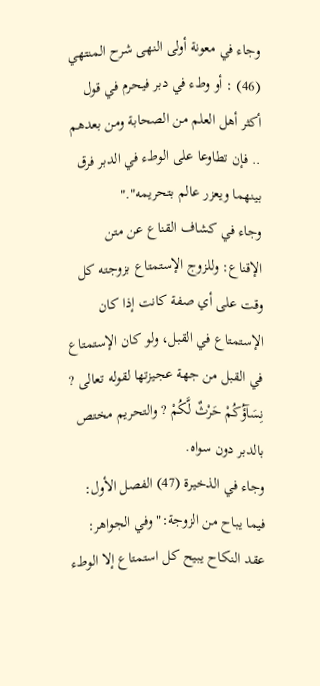وجاء في معونة أولى النهى شرح المنتهي (46) : أو وطء في دبر فيحرم في قول أكثر أهل العلم من الصحابة ومن بعدهم .. فإن تطاوعا على الوطء في الدبر فرق بينهما ويعزر عالم بتحريمه"."
وجاء في كشاف القناع عن متن الإقناع: وللزوج الإستمتاع بزوجته كل وقت على أي صفة كانت إذا كان الإستمتاع في القبل، ولو كان الإستمتاع في القبل من جهة عجيزتها لقوله تعالى ? نِسَآؤُكُمْ حَرْثٌ لَّكُمْ ? والتحريم مختص بالدبر دون سواه.
وجاء في الذخيرة (47) الفصل الأول: فيما يباح من الزوجة:"وفي الجواهر: عقد النكاح يبيح كل استمتاع إلا الوطء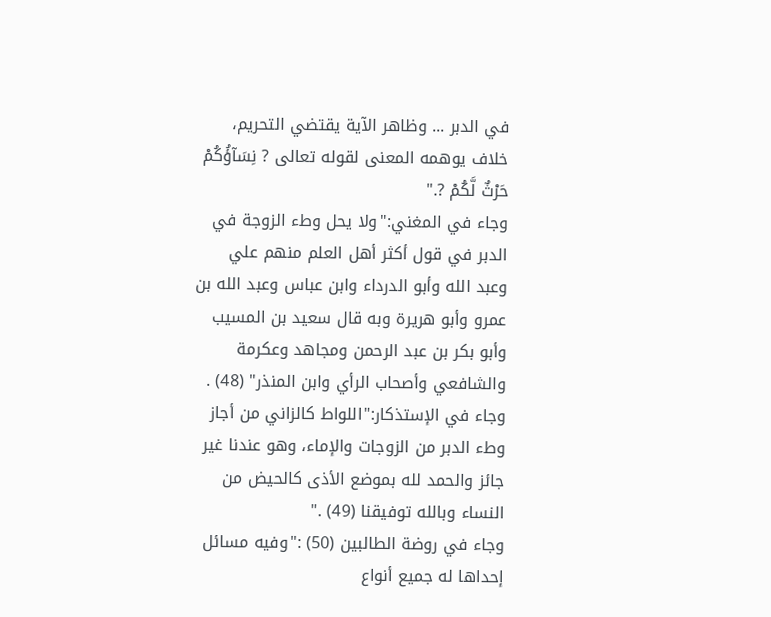في الدبر ... وظاهر الآية يقتضي التحريم، خلاف يوهمه المعنى لقوله تعالى ? نِسَآؤُكُمْ حَرْثٌ لَّكُمْ ?."
وجاء في المغني:"ولا يحل وطء الزوجة في الدبر في قول أكثر أهل العلم منهم علي وعبد الله وأبو الدرداء وابن عباس وعبد الله بن عمرو وأبو هريرة وبه قال سعيد بن المسيب وأبو بكر بن عبد الرحمن ومجاهد وعكرمة والشافعي وأصحاب الرأي وابن المنذر" (48) .
وجاء في الإستذكار:"اللواط كالزاني من أجاز وطء الدبر من الزوجات والإماء، وهو عندنا غير جائز والحمد لله بموضع الأذى كالحيض من النساء وبالله توفيقنا (49) ."
وجاء في روضة الطالبين (50) :"وفيه مسائل إحداها له جميع أنواع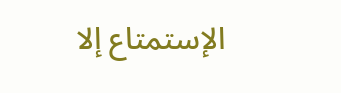الإستمتاع إلا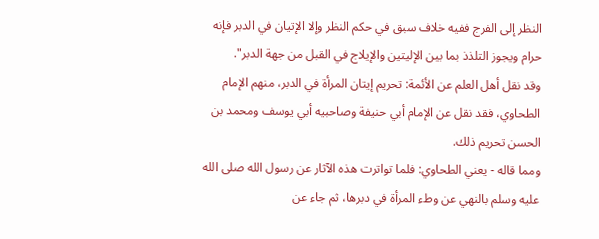النظر إلى الفرج ففيه خلاف سبق في حكم النظر وإلا الإتيان في الدبر فإنه حرام ويجوز التلذذ بما بين الإليتين والإيلاج في القبل من جهة الدبر".
وقد نقل أهل العلم عن الأئمة: تحريم إيتان المرأة في الدبر، منهم الإمام الطحاوي، فقد نقل عن الإمام أبي حنيفة وصاحبيه أبي يوسف ومحمد بن الحسن تحريم ذلك.
ومما قاله - يعني الطحاوي: فلما تواترت هذه الآثار عن رسول الله صلى الله عليه وسلم بالنهي عن وطء المرأة في دبرها، ثم جاء عن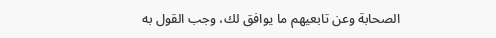الصحابة وعن تابعيهم ما يوافق لك، وجب القول به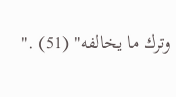وترك ما يخالفه" (51) ."